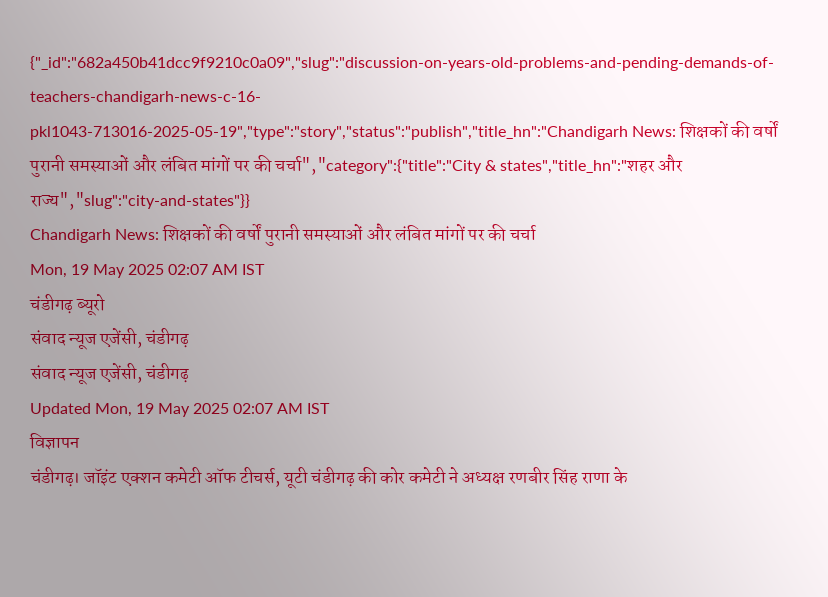{"_id":"682a450b41dcc9f9210c0a09","slug":"discussion-on-years-old-problems-and-pending-demands-of-teachers-chandigarh-news-c-16-pkl1043-713016-2025-05-19","type":"story","status":"publish","title_hn":"Chandigarh News: शिक्षकों की वर्षों पुरानी समस्याओं और लंबित मांगों पर की चर्चा","category":{"title":"City & states","title_hn":"शहर और राज्य","slug":"city-and-states"}}
Chandigarh News: शिक्षकों की वर्षों पुरानी समस्याओं और लंबित मांगों पर की चर्चा
Mon, 19 May 2025 02:07 AM IST
चंडीगढ़ ब्यूरो
संवाद न्यूज एजेंसी, चंडीगढ़
संवाद न्यूज एजेंसी, चंडीगढ़
Updated Mon, 19 May 2025 02:07 AM IST
विज्ञापन
चंडीगढ़। जॉइंट एक्शन कमेटी ऑफ टीचर्स, यूटी चंडीगढ़ की कोर कमेटी ने अध्यक्ष रणबीर सिंह राणा के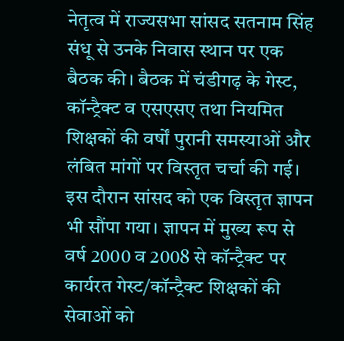नेतृत्व में राज्यसभा सांसद सतनाम सिंह संधू से उनके निवास स्थान पर एक बैठक की। बैठक में चंडीगढ़ के गेस्ट, कॉन्ट्रैक्ट व एसएसए तथा नियमित शिक्षकों की वर्षों पुरानी समस्याओं और लंबित मांगों पर विस्तृत चर्चा की गई। इस दौरान सांसद को एक विस्तृत ज्ञापन भी सौंपा गया। ज्ञापन में मुख्य रूप से वर्ष 2000 व 2008 से कॉन्ट्रैक्ट पर कार्यरत गेस्ट/कॉन्ट्रैक्ट शिक्षकों की सेवाओं को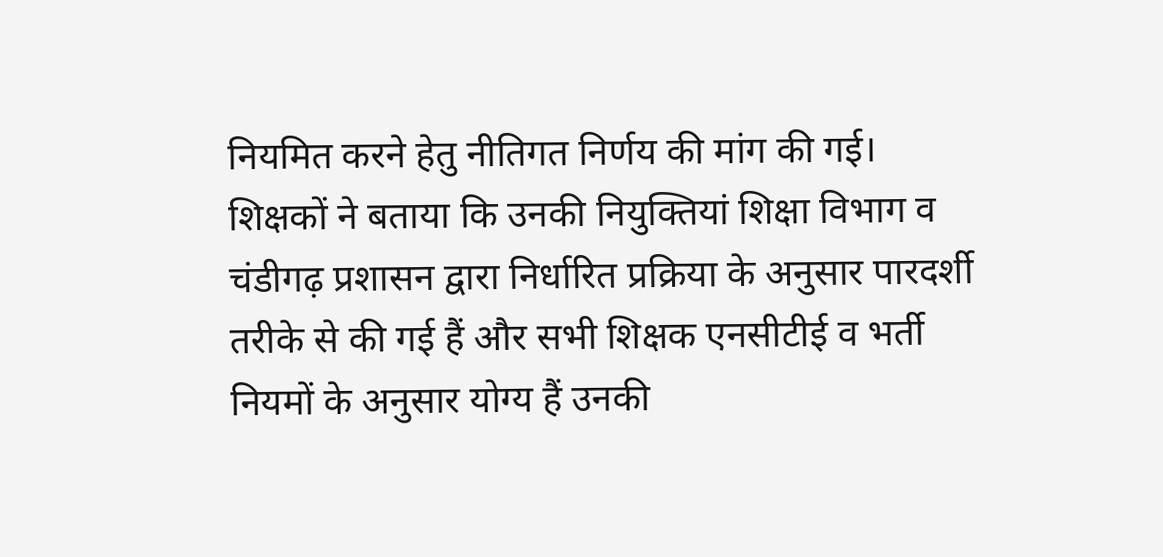नियमित करने हेतु नीतिगत निर्णय की मांग की गई।
शिक्षकों ने बताया कि उनकी नियुक्तियां शिक्षा विभाग व चंडीगढ़ प्रशासन द्वारा निर्धारित प्रक्रिया के अनुसार पारदर्शी तरीके से की गई हैं और सभी शिक्षक एनसीटीई व भर्ती नियमों के अनुसार योग्य हैं उनकी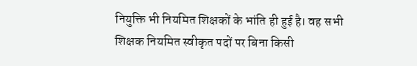नियुक्ति भी नियमित शिक्षकों के भांति ही हुई है। वह सभी शिक्षक नियमित स्वीकृत पदों पर बिना किसी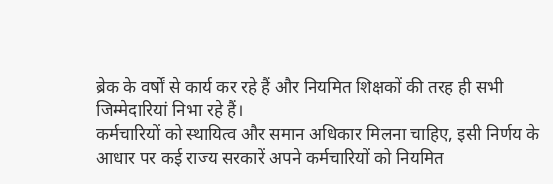ब्रेक के वर्षों से कार्य कर रहे हैं और नियमित शिक्षकों की तरह ही सभी जिम्मेदारियां निभा रहे हैं।
कर्मचारियों को स्थायित्व और समान अधिकार मिलना चाहिए, इसी निर्णय के आधार पर कई राज्य सरकारें अपने कर्मचारियों को नियमित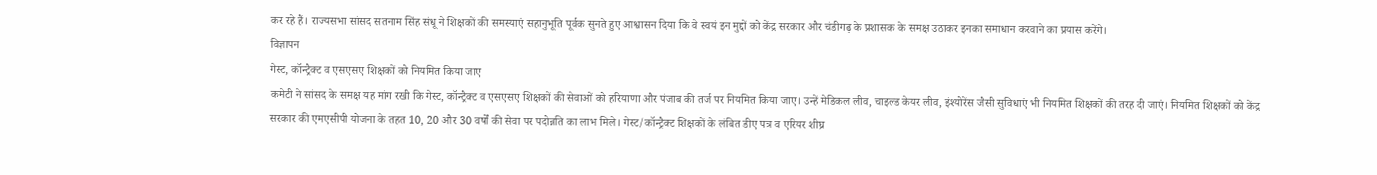कर रहे हैं। राज्यसभा सांसद सतनाम सिंह संधू ने शिक्षकों की समस्याएं सहानुभूति पूर्वक सुनते हुए आश्वासन दिया कि वे स्वयं इन मुद्दों को केंद्र सरकार और चंडीगढ़ के प्रशासक के समक्ष उठाकर इनका समाधान करवाने का प्रयास करेंगे।
विज्ञापन
गेस्ट, कॉन्ट्रैक्ट व एसएसए शिक्षकों को नियमित किया जाए
कमेटी ने सांसद के समक्ष यह मांग रखी कि गेस्ट, कॉन्ट्रैक्ट व एसएसए शिक्षकों की सेवाओं को हरियाणा और पंजाब की तर्ज पर नियमित किया जाए। उन्हें मेडिकल लीव, चाइल्ड केयर लीव, इंश्योरेंस जैसी सुविधाएं भी नियमित शिक्षकों की तरह दी जाएं। नियमित शिक्षकों को केंद्र सरकार की एमएसीपी योजना के तहत 10, 20 और 30 वर्षों की सेवा पर पदोन्नति का लाभ मिले। गेस्ट/कॉन्ट्रैक्ट शिक्षकों के लंबित डीए पत्र व एरियर शीघ्र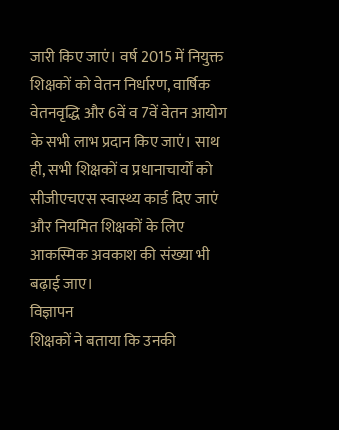जारी किए जाएं। वर्ष 2015 में नियुक्त शिक्षकों को वेतन निर्धारण, वार्षिक वेतनवृद्धि और 6वें व 7वें वेतन आयोग के सभी लाभ प्रदान किए जाएं। साथ ही, सभी शिक्षकों व प्रधानाचार्यों को सीजीएचएस स्वास्थ्य कार्ड दिए जाएं और नियमित शिक्षकों के लिए आकस्मिक अवकाश की संख्या भी बढ़ाई जाए।
विज्ञापन
शिक्षकों ने बताया कि उनकी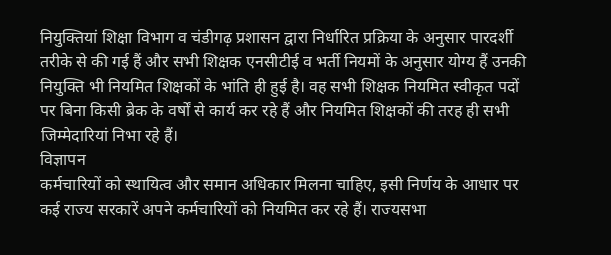नियुक्तियां शिक्षा विभाग व चंडीगढ़ प्रशासन द्वारा निर्धारित प्रक्रिया के अनुसार पारदर्शी तरीके से की गई हैं और सभी शिक्षक एनसीटीई व भर्ती नियमों के अनुसार योग्य हैं उनकी नियुक्ति भी नियमित शिक्षकों के भांति ही हुई है। वह सभी शिक्षक नियमित स्वीकृत पदों पर बिना किसी ब्रेक के वर्षों से कार्य कर रहे हैं और नियमित शिक्षकों की तरह ही सभी जिम्मेदारियां निभा रहे हैं।
विज्ञापन
कर्मचारियों को स्थायित्व और समान अधिकार मिलना चाहिए, इसी निर्णय के आधार पर कई राज्य सरकारें अपने कर्मचारियों को नियमित कर रहे हैं। राज्यसभा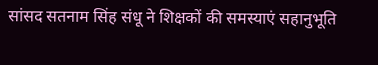सांसद सतनाम सिंह संधू ने शिक्षकों की समस्याएं सहानुभूति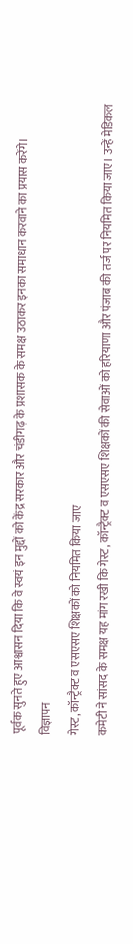पूर्वक सुनते हुए आश्वासन दिया कि वे स्वयं इन मुद्दों को केंद्र सरकार और चंडीगढ़ के प्रशासक के समक्ष उठाकर इनका समाधान करवाने का प्रयास करेंगे।
विज्ञापन
गेस्ट, कॉन्ट्रैक्ट व एसएसए शिक्षकों को नियमित किया जाए
कमेटी ने सांसद के समक्ष यह मांग रखी कि गेस्ट, कॉन्ट्रैक्ट व एसएसए शिक्षकों की सेवाओं को हरियाणा और पंजाब की तर्ज पर नियमित किया जाए। उन्हें मेडिकल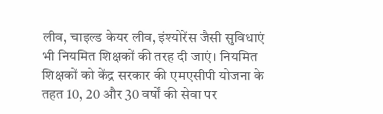लीव, चाइल्ड केयर लीव, इंश्योरेंस जैसी सुविधाएं भी नियमित शिक्षकों की तरह दी जाएं। नियमित शिक्षकों को केंद्र सरकार की एमएसीपी योजना के तहत 10, 20 और 30 वर्षों की सेवा पर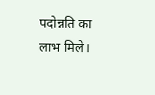पदोन्नति का लाभ मिले।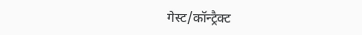गेस्ट/कॉन्ट्रैक्ट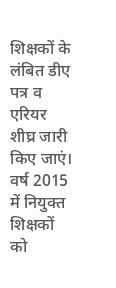शिक्षकों के लंबित डीए पत्र व एरियर शीघ्र जारी किए जाएं। वर्ष 2015 में नियुक्त शिक्षकों को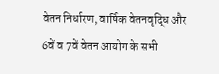वेतन निर्धारण, वार्षिक वेतनवृद्धि और 6वें व 7वें वेतन आयोग के सभी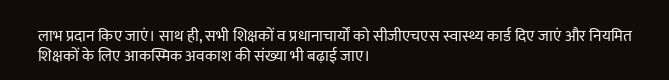लाभ प्रदान किए जाएं। साथ ही, सभी शिक्षकों व प्रधानाचार्यों को सीजीएचएस स्वास्थ्य कार्ड दिए जाएं और नियमित शिक्षकों के लिए आकस्मिक अवकाश की संख्या भी बढ़ाई जाए।